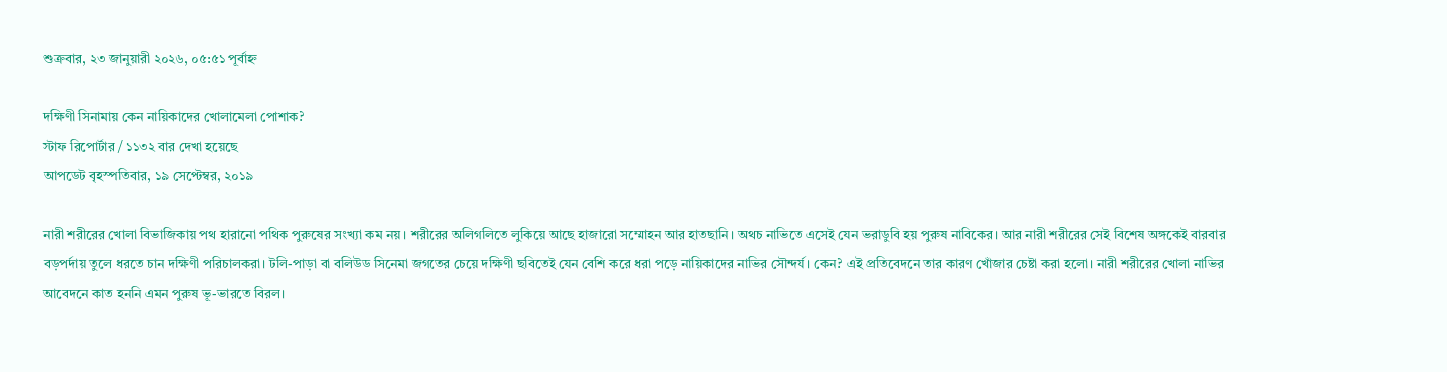শুক্রবার, ২৩ জানুয়ারী ২০২৬, ০৫:৫১ পূর্বাহ্ন

দক্ষিণী সিনামায় কেন নায়িকাদের খোলামেলা পোশাক?
স্টাফ রিপোর্টার / ১১৩২ বার দেখা হয়েছে
আপডেট বৃহস্পতিবার, ১৯ সেপ্টেম্বর, ২০১৯

নারী শরীরের খোলা বিভাজিকায় পথ হারানো পথিক পুরুষের সংখ্যা কম নয়। শরীরের অলিগলিতে লুকিয়ে আছে হাজারো সম্মোহন আর হাতছানি। অথচ নাভিতে এসেই যেন ভরাডুবি হয় পুরুষ নাবিকের। আর নারী শরীরের সেই বিশেষ অঙ্গকেই বারবার বড়পর্দায় তুলে ধরতে চান দক্ষিণী পরিচালকরা। টলি-পাড়া বা বলিউড সিনেমা জগতের চেয়ে দক্ষিণী ছবিতেই যেন বেশি করে ধরা পড়ে নায়িকাদের নাভির সৌন্দর্য। কেন? এই প্রতিবেদনে তার কারণ খোঁজার চেষ্টা করা হলো। নারী শরীরের খোলা নাভির আবেদনে কাত হননি এমন পুরুষ ভূ-ভারতে বিরল।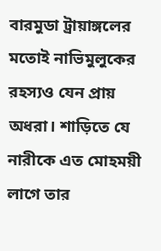বারমুডা ট্রায়াঙ্গলের মতোই নাভিমুলুকের রহস্যও যেন প্রায় অধরা। শাড়িতে যে নারীকে এত মোহময়ী লাগে তার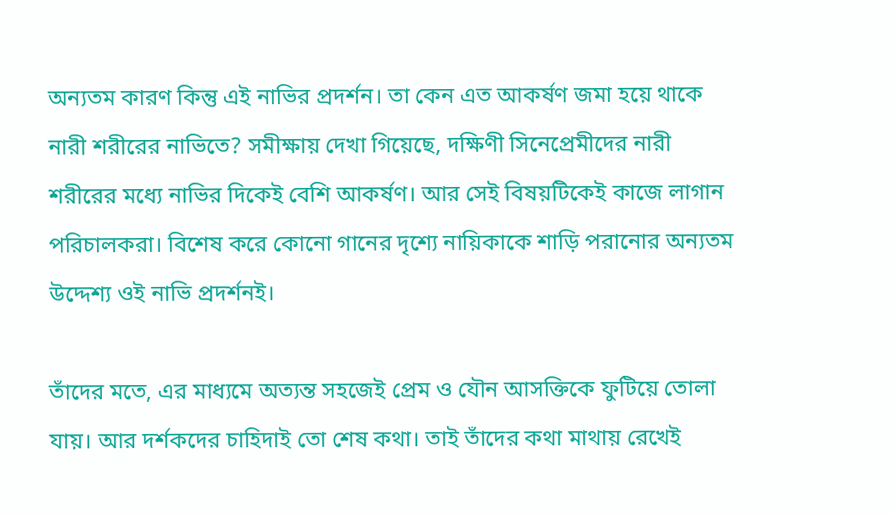অন্যতম কারণ কিন্তু এই নাভির প্রদর্শন। তা কেন এত আকর্ষণ জমা হয়ে থাকে নারী শরীরের নাভিতে? সমীক্ষায় দেখা গিয়েছে, দক্ষিণী সিনেপ্রেমীদের নারী শরীরের মধ্যে নাভির দিকেই বেশি আকর্ষণ। আর সেই বিষয়টিকেই কাজে লাগান পরিচালকরা। বিশেষ করে কোনো গানের দৃশ্যে নায়িকাকে শাড়ি পরানোর অন্যতম উদ্দেশ্য ওই নাভি প্রদর্শনই।

তাঁদের মতে, এর মাধ্যমে অত্যন্ত সহজেই প্রেম ও যৌন আসক্তিকে ফুটিয়ে তোলা যায়। আর দর্শকদের চাহিদাই তো শেষ কথা। তাই তাঁদের কথা মাথায় রেখেই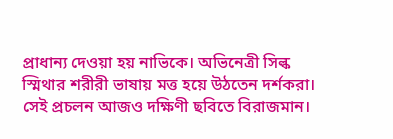প্রাধান্য দেওয়া হয় নাভিকে। অভিনেত্রী সিল্ক স্মিথার শরীরী ভাষায় মত্ত হয়ে উঠতেন দর্শকরা। সেই প্রচলন আজও দক্ষিণী ছবিতে বিরাজমান।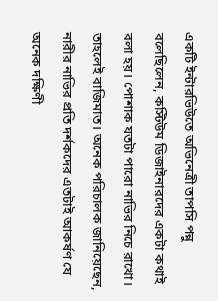একটি ইন্টারভিউতে অভিনেত্রী তাপসি পন্নু বলেছিলেন, কস্টিউম ডিজাইনারদের একটা কথাই বলা হয়। পোশাক যতটা পারো নাভির নিচে রাখো। তাহলেই বাজিমাত। অনেক পরিচালক জানিয়েছেন, নারীর নাভির প্রতি দর্শকদের এতটাই আকর্ষণ যে অনেক দক্ষিণী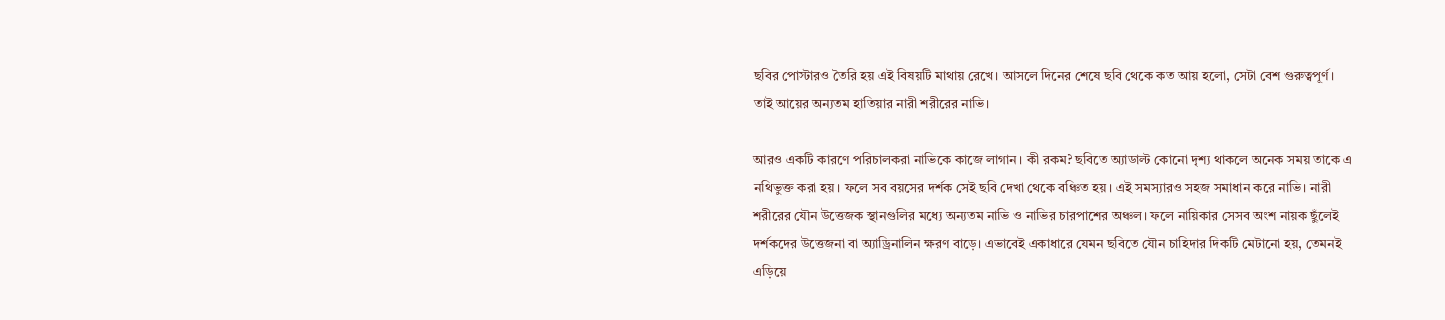ছবির পোস্টারও তৈরি হয় এই বিষয়টি মাথায় রেখে। আসলে দিনের শেষে ছবি থেকে কত আয় হলো, সেটা বেশ গুরুত্বপূর্ণ। তাই আয়ের অন্যতম হাতিয়ার নারী শরীরের নাভি।

আরও একটি কারণে পরিচালকরা নাভিকে কাজে লাগান। কী রকম? ছবিতে অ্যাডাল্ট কোনো দৃশ্য থাকলে অনেক সময় তাকে এ নথিভুক্ত করা হয়। ফলে সব বয়সের দর্শক সেই ছবি দেখা থেকে বঞ্চিত হয়। এই সমস্যারও সহজ সমাধান করে নাভি। নারী শরীরের যৌন উত্তেজক স্থানগুলির মধ্যে অন্যতম নাভি ও নাভির চারপাশের অঞ্চল। ফলে নায়িকার সেসব অংশ নায়ক ছুঁলেই দর্শকদের উত্তেজনা বা অ্যাড্রিনালিন ক্ষরণ বাড়ে। এভাবেই একাধারে যেমন ছবিতে যৌন চাহিদার দিকটি মেটানো হয়, তেমনই এড়িয়ে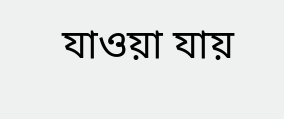যাওয়া যায়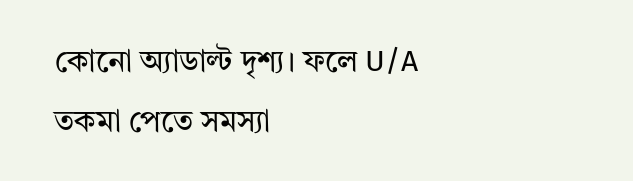কোনো অ্যাডাল্ট দৃশ্য। ফলে U/A তকমা পেতে সমস্যা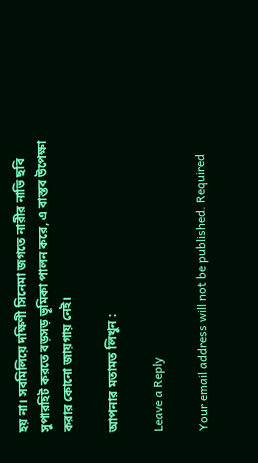হয় না। সবমিলিয়ে দক্ষিণী সিনেমা জগতে নারীর নাভি ছবি সুপারহিট করতে বড়সড় ভূমিকা পালন করে, এ বাস্তব উপেক্ষা করার কোনো জায়গায় নেই।

আপনার মতামত লিখুন :

Leave a Reply

Your email address will not be published. Required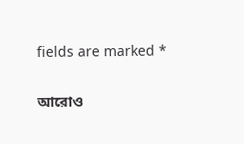fields are marked *

আরোও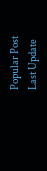Popular Post
Last Update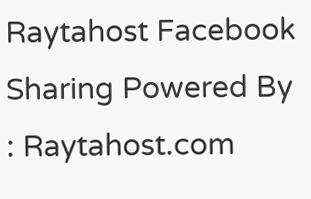Raytahost Facebook Sharing Powered By : Raytahost.com